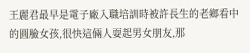王麗君最早是電子廠入職培訓時被許長生的老鄉看中的圓臉女孩,很快這倆人耍起男女朋友,那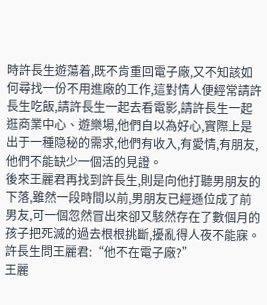時許長生遊蕩着,既不肯重回電子廠,又不知該如何尋找一份不用進廠的工作,這對情人便經常請許長生吃飯,請許長生一起去看電影,請許長生一起逛商業中心、遊樂場,他們自以為好心,實際上是出于一種隐秘的需求,他們有收入,有愛情,有朋友,他們不能缺少一個活的見證。
後來王麗君再找到許長生,則是向他打聽男朋友的下落,雖然一段時間以前,男朋友已經遜位成了前男友,可一個忽然冒出來卻又駭然存在了數個月的孩子把死滅的過去根根挑斷,擾亂得人夜不能寐。
許長生問王麗君:“他不在電子廠?”
王麗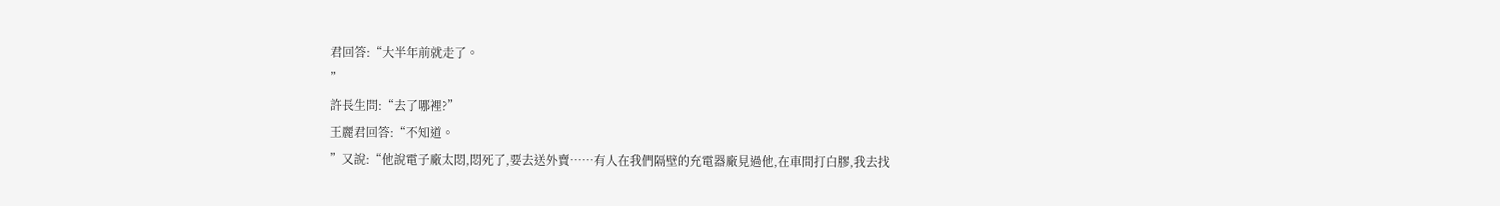君回答:“大半年前就走了。
”
許長生問:“去了哪裡?”
王麗君回答:“不知道。
”又說:“他說電子廠太悶,悶死了,要去送外賣……有人在我們隔壁的充電器廠見過他,在車間打白膠,我去找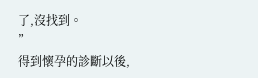了,沒找到。
”
得到懷孕的診斷以後,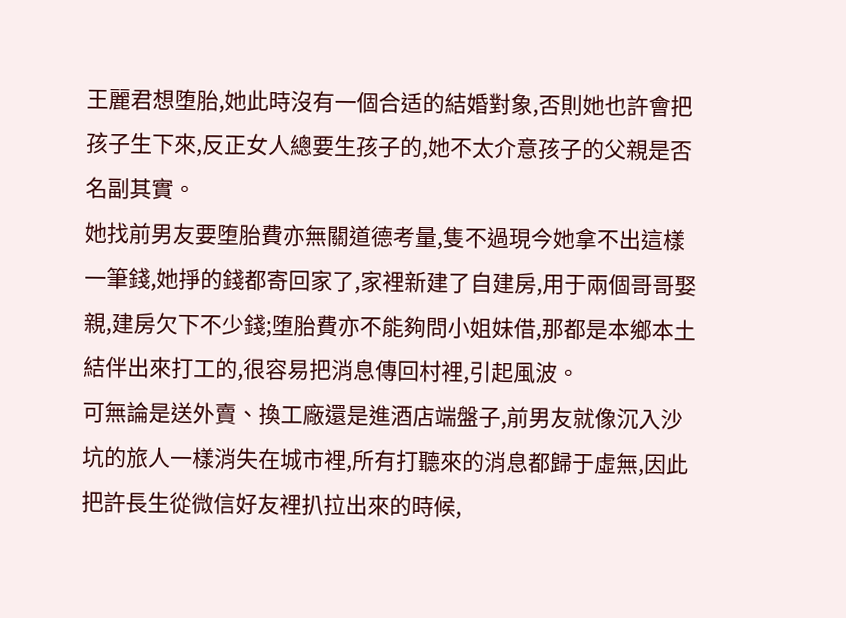王麗君想堕胎,她此時沒有一個合适的結婚對象,否則她也許會把孩子生下來,反正女人總要生孩子的,她不太介意孩子的父親是否名副其實。
她找前男友要堕胎費亦無關道德考量,隻不過現今她拿不出這樣一筆錢,她掙的錢都寄回家了,家裡新建了自建房,用于兩個哥哥娶親,建房欠下不少錢;堕胎費亦不能夠問小姐妹借,那都是本鄉本土結伴出來打工的,很容易把消息傳回村裡,引起風波。
可無論是送外賣、換工廠還是進酒店端盤子,前男友就像沉入沙坑的旅人一樣消失在城市裡,所有打聽來的消息都歸于虛無,因此把許長生從微信好友裡扒拉出來的時候,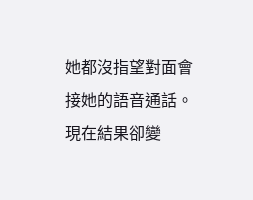她都沒指望對面會接她的語音通話。
現在結果卻變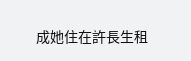成她住在許長生租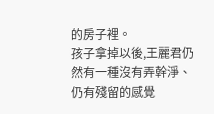的房子裡。
孩子拿掉以後,王麗君仍然有一種沒有弄幹淨、仍有殘留的感覺